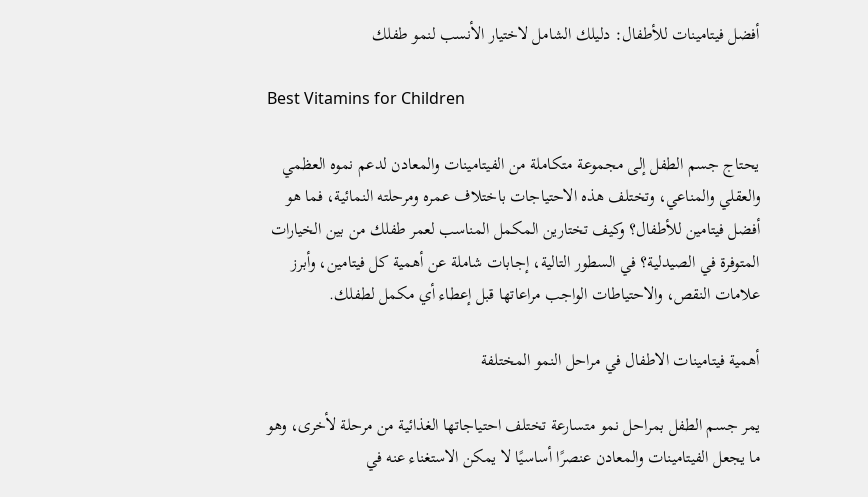أفضل فيتامينات للأطفال: دليلك الشامل لاختيار الأنسب لنمو طفلك

Best Vitamins for Children

يحتاج جسم الطفل إلى مجموعة متكاملة من الفيتامينات والمعادن لدعم نموه العظمي والعقلي والمناعي، وتختلف هذه الاحتياجات باختلاف عمره ومرحلته النمائية، فما هو أفضل فيتامين للأطفال؟ وكيف تختارين المكمل المناسب لعمر طفلك من بين الخيارات المتوفرة في الصيدلية؟ في السطور التالية، إجابات شاملة عن أهمية كل فيتامين، وأبرز علامات النقص، والاحتياطات الواجب مراعاتها قبل إعطاء أي مكمل لطفلك.

أهمية فيتامينات الاطفال في مراحل النمو المختلفة

يمر جسم الطفل بمراحل نمو متسارعة تختلف احتياجاتها الغذائية من مرحلة لأخرى، وهو ما يجعل الفيتامينات والمعادن عنصرًا أساسيًا لا يمكن الاستغناء عنه في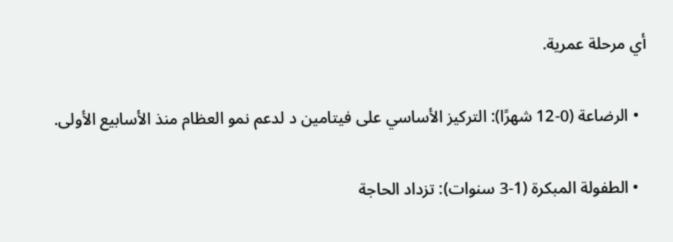أي مرحلة عمرية.

  • الرضاعة (0-12 شهرًا): التركيز الأساسي على فيتامين د لدعم نمو العظام منذ الأسابيع الأولى.

  • الطفولة المبكرة (1-3 سنوات): تزداد الحاجة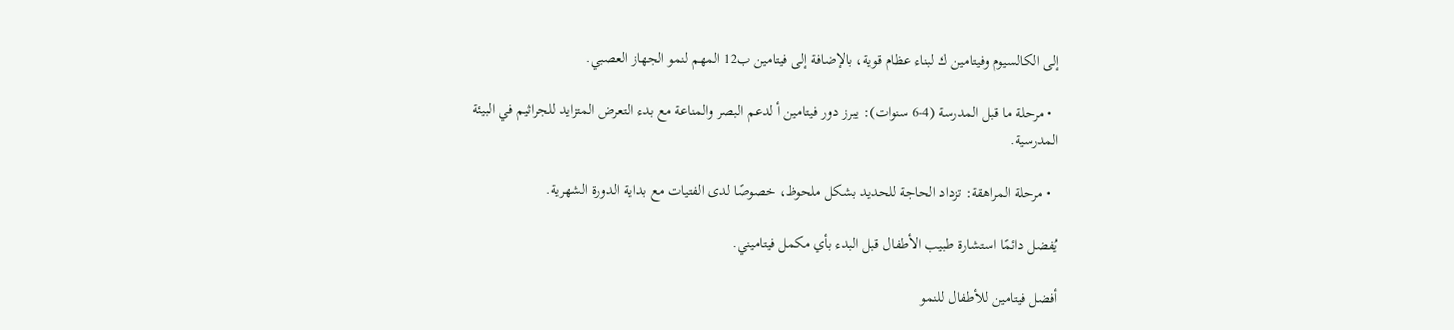إلى الكالسيوم وفيتامين ك لبناء عظام قوية، بالإضافة إلى فيتامين ب12 المهم لنمو الجهاز العصبي.

  • مرحلة ما قبل المدرسة (4-6 سنوات): يبرز دور فيتامين أ لدعم البصر والمناعة مع بدء التعرض المتزايد للجراثيم في البيئة المدرسية.

  • مرحلة المراهقة: تزداد الحاجة للحديد بشكل ملحوظ، خصوصًا لدى الفتيات مع بداية الدورة الشهرية.

يُفضل دائمًا استشارة طبيب الأطفال قبل البدء بأي مكمل فيتاميني.

أفضل فيتامين للأطفال للنمو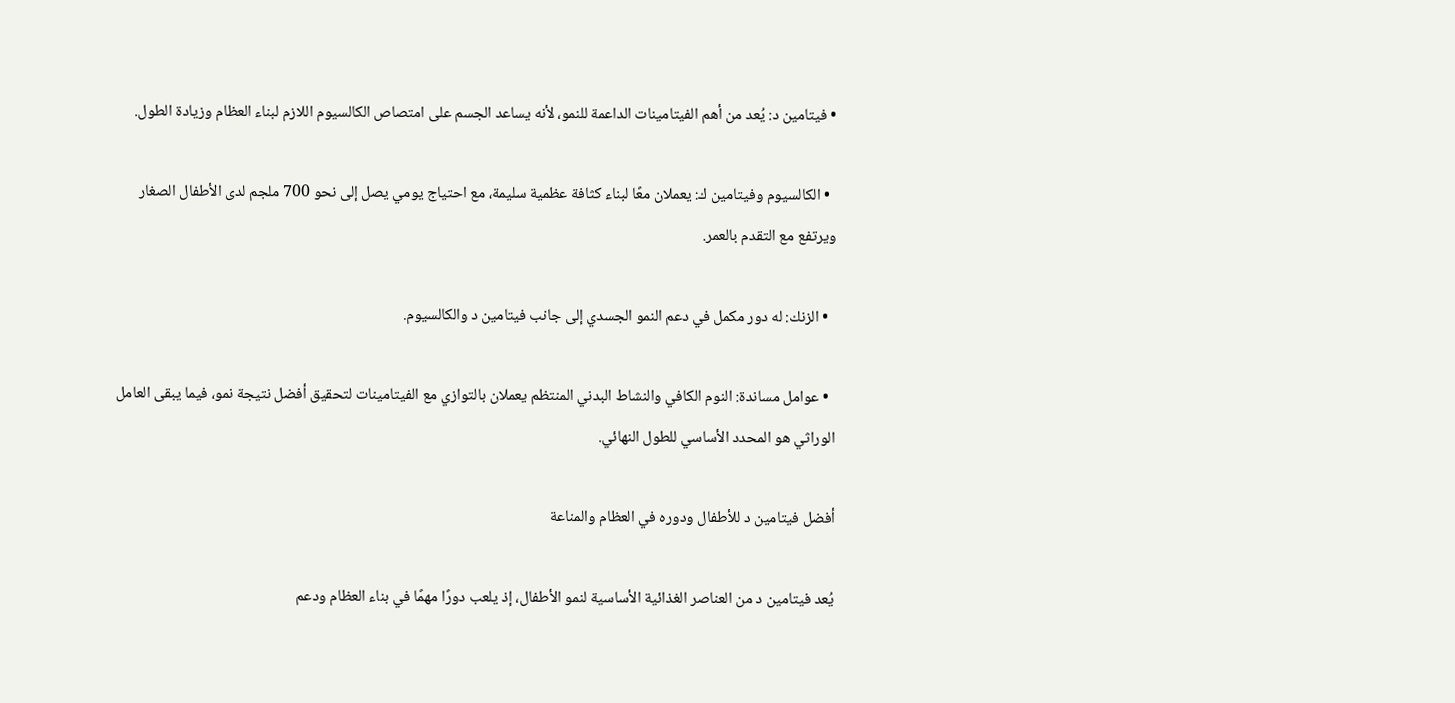• فيتامين د: يُعد من أهم الفيتامينات الداعمة للنمو، لأنه يساعد الجسم على امتصاص الكالسيوم اللازم لبناء العظام وزيادة الطول.

  • الكالسيوم وفيتامين ك: يعملان معًا لبناء كثافة عظمية سليمة، مع احتياج يومي يصل إلى نحو 700 ملجم لدى الأطفال الصغار ويرتفع مع التقدم بالعمر.

  • الزنك: له دور مكمل في دعم النمو الجسدي إلى جانب فيتامين د والكالسيوم.

  • عوامل مساندة: النوم الكافي والنشاط البدني المنتظم يعملان بالتوازي مع الفيتامينات لتحقيق أفضل نتيجة نمو، فيما يبقى العامل الوراثي هو المحدد الأساسي للطول النهائي.

أفضل فيتامين د للأطفال ودوره في العظام والمناعة

يُعد فيتامين د من العناصر الغذائية الأساسية لنمو الأطفال، إذ يلعب دورًا مهمًا في بناء العظام ودعم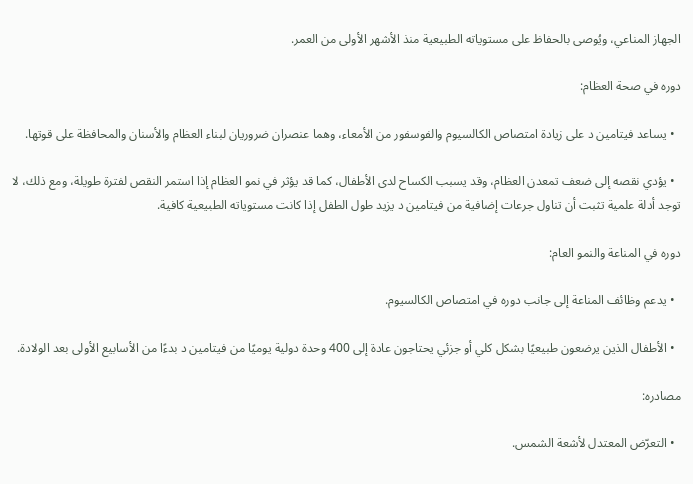الجهاز المناعي، ويُوصى بالحفاظ على مستوياته الطبيعية منذ الأشهر الأولى من العمر.

دوره في صحة العظام:

  • يساعد فيتامين د على زيادة امتصاص الكالسيوم والفوسفور من الأمعاء، وهما عنصران ضروريان لبناء العظام والأسنان والمحافظة على قوتها.

  • يؤدي نقصه إلى ضعف تمعدن العظام، وقد يسبب الكساح لدى الأطفال، كما قد يؤثر في نمو العظام إذا استمر النقص لفترة طويلة، ومع ذلك، لا توجد أدلة علمية تثبت أن تناول جرعات إضافية من فيتامين د يزيد طول الطفل إذا كانت مستوياته الطبيعية كافية.

دوره في المناعة والنمو العام:

  • يدعم وظائف المناعة إلى جانب دوره في امتصاص الكالسيوم.

  • الأطفال الذين يرضعون طبيعيًا بشكل كلي أو جزئي يحتاجون عادة إلى 400 وحدة دولية يوميًا من فيتامين د بدءًا من الأسابيع الأولى بعد الولادة.

مصادره:

  • التعرّض المعتدل لأشعة الشمس.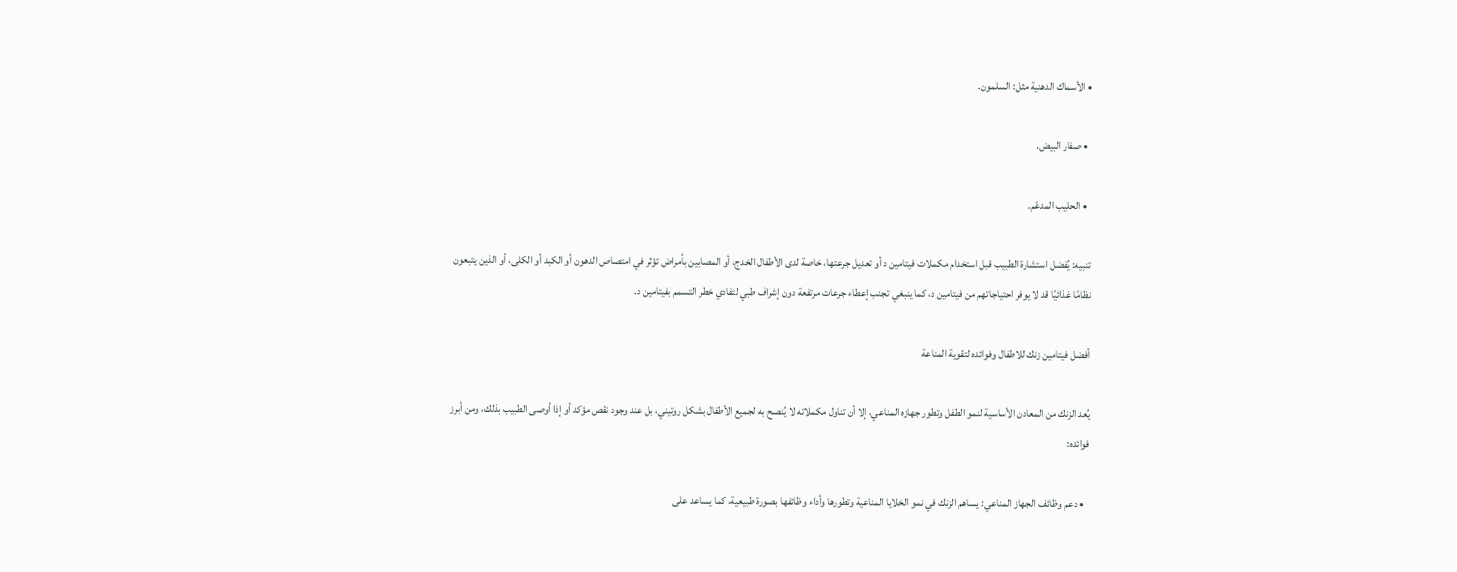• الأسماك الدهنية مثل: السلمون.

  • صفار البيض.

  • الحليب المدعّم.

تنبيه: يُفضل استشارة الطبيب قبل استخدام مكملات فيتامين د أو تعديل جرعتها، خاصة لدى الأطفال الخدج، أو المصابين بأمراض تؤثر في امتصاص الدهون أو الكبد أو الكلى، أو الذين يتبعون نظامًا غذائيًا قد لا يوفر احتياجاتهم من فيتامين د، كما ينبغي تجنب إعطاء جرعات مرتفعة دون إشراف طبي لتفادي خطر التسمم بفيتامين د.

أفضل فيتامين زنك للاطفال وفوائده لتقوية المناعة

يُعد الزنك من المعادن الأساسية لنمو الطفل وتطور جهازه المناعي، إلا أن تناول مكملاته لا يُنصح به لجميع الأطفال بشكل روتيني، بل عند وجود نقص مؤكد أو إذا أوصى الطبيب بذلك، ومن أبرز فوائده:

  • دعم وظائف الجهاز المناعي: يساهم الزنك في نمو الخلايا المناعية وتطورها وأداء وظائفها بصورة طبيعية، كما يساعد على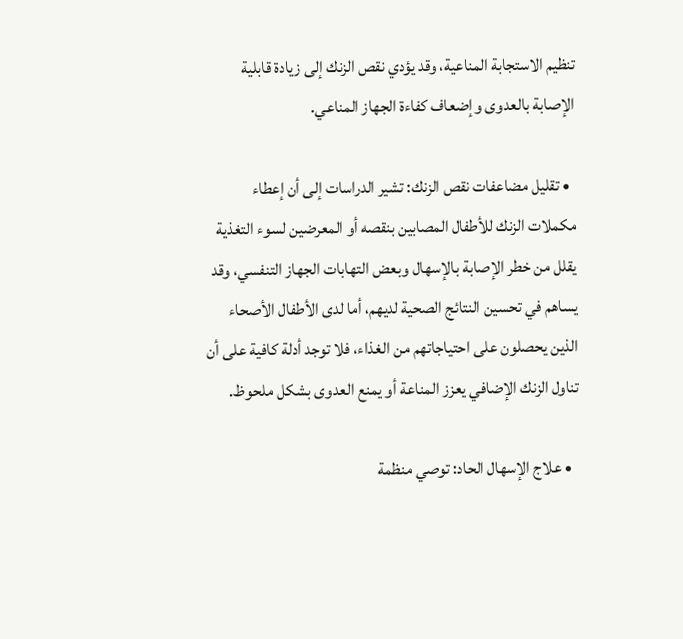تنظيم الاستجابة المناعية، وقد يؤدي نقص الزنك إلى زيادة قابلية الإصابة بالعدوى وإضعاف كفاءة الجهاز المناعي.

  • تقليل مضاعفات نقص الزنك: تشير الدراسات إلى أن إعطاء مكملات الزنك للأطفال المصابين بنقصه أو المعرضين لسوء التغذية يقلل من خطر الإصابة بالإسهال وبعض التهابات الجهاز التنفسي، وقد يساهم في تحسين النتائج الصحية لديهم، أما لدى الأطفال الأصحاء الذين يحصلون على احتياجاتهم من الغذاء، فلا توجد أدلة كافية على أن تناول الزنك الإضافي يعزز المناعة أو يمنع العدوى بشكل ملحوظ.

  • علاج الإسهال الحاد: توصي منظمة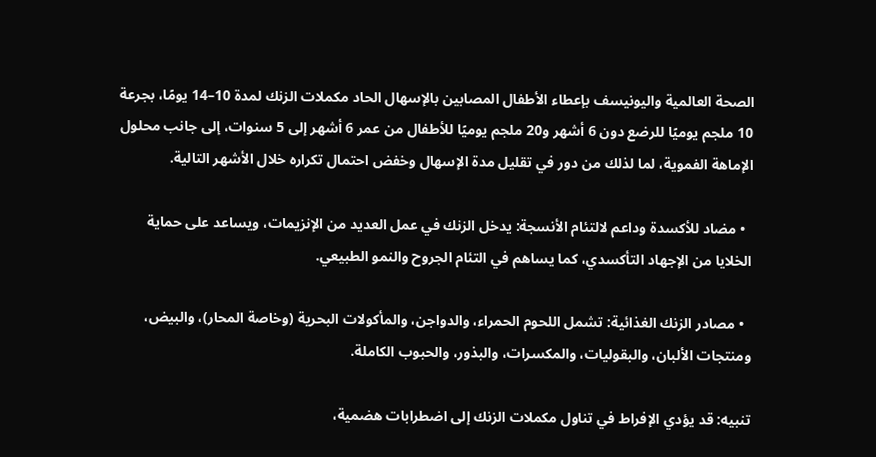الصحة العالمية واليونيسف بإعطاء الأطفال المصابين بالإسهال الحاد مكملات الزنك لمدة 10–14 يومًا، بجرعة 10 ملجم يوميًا للرضع دون 6 أشهر و20 ملجم يوميًا للأطفال من عمر 6 أشهر إلى 5 سنوات، إلى جانب محلول الإماهة الفموية، لما لذلك من دور في تقليل مدة الإسهال وخفض احتمال تكراره خلال الأشهر التالية.

  • مضاد للأكسدة وداعم لالتئام الأنسجة: يدخل الزنك في عمل العديد من الإنزيمات، ويساعد على حماية الخلايا من الإجهاد التأكسدي، كما يساهم في التئام الجروح والنمو الطبيعي.

  • مصادر الزنك الغذائية: تشمل اللحوم الحمراء، والدواجن، والمأكولات البحرية (وخاصة المحار)، والبيض، ومنتجات الألبان، والبقوليات، والمكسرات، والبذور، والحبوب الكاملة.

تنبيه: قد يؤدي الإفراط في تناول مكملات الزنك إلى اضطرابات هضمية،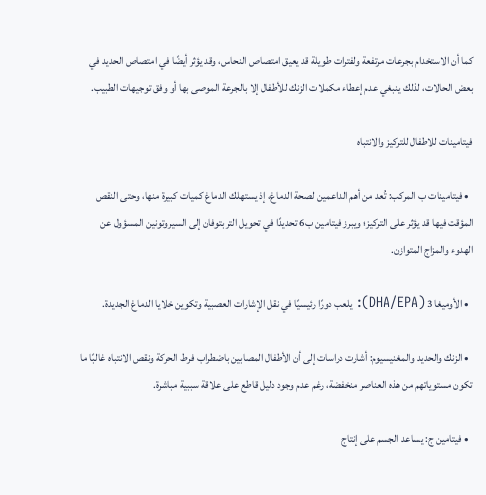كما أن الاستخدام بجرعات مرتفعة ولفترات طويلة قد يعيق امتصاص النحاس، وقد يؤثر أيضًا في امتصاص الحديد في بعض الحالات، لذلك ينبغي عدم إعطاء مكملات الزنك للأطفال إلا بالجرعة الموصى بها أو وفق توجيهات الطبيب.

فيتامينات للاطفال للتركيز والانتباه

  • فيتامينات ب المركب: تُعد من أهم الداعمين لصحة الدماغ، إذ يستهلك الدماغ كميات كبيرة منها، وحتى النقص المؤقت فيها قد يؤثر على التركيز؛ ويبرز فيتامين ب6 تحديدًا في تحويل التربتوفان إلى السيروتونين المسؤول عن الهدوء والمزاج المتوازن.

  • الأوميغا 3 (DHA/EPA): يلعب دورًا رئيسيًا في نقل الإشارات العصبية وتكوين خلايا الدماغ الجديدة.

  • الزنك والحديد والمغنيسيوم: أشارت دراسات إلى أن الأطفال المصابين باضطراب فرط الحركة ونقص الانتباه غالبًا ما تكون مستوياتهم من هذه العناصر منخفضة، رغم عدم وجود دليل قاطع على علاقة سببية مباشرة.

  • فيتامين ج: يساعد الجسم على إنتاج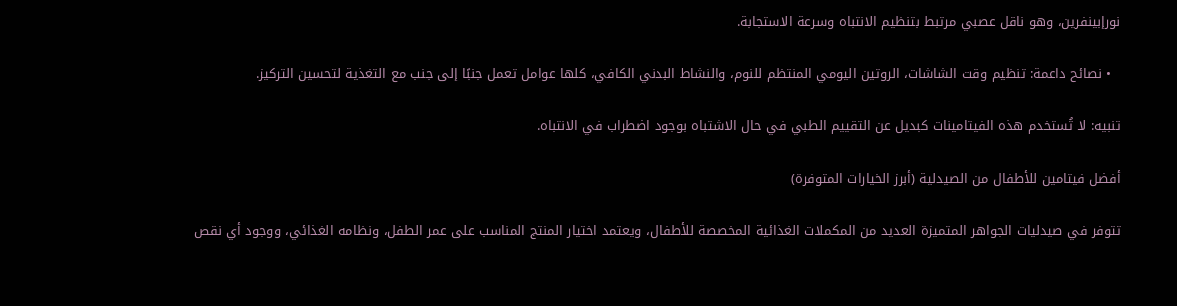نورإبينفرين، وهو ناقل عصبي مرتبط بتنظيم الانتباه وسرعة الاستجابة.

  • نصائح داعمة: تنظيم وقت الشاشات، الروتين اليومي المنتظم للنوم، والنشاط البدني الكافي، كلها عوامل تعمل جنبًا إلى جنب مع التغذية لتحسين التركيز.

تنبيه: لا تُستخدم هذه الفيتامينات كبديل عن التقييم الطبي في حال الاشتباه بوجود اضطراب في الانتباه.

أفضل فيتامين للأطفال من الصيدلية (أبرز الخيارات المتوفرة)

تتوفر في صيدليات الجواهر المتميزة العديد من المكملات الغذائية المخصصة للأطفال، ويعتمد اختيار المنتج المناسب على عمر الطفل، ونظامه الغذائي، ووجود أي نقص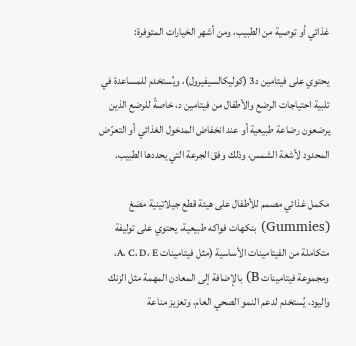غذائي أو توصية من الطبيب، ومن أشهر الخيارات المتوفرة:

يحتوي على فيتامين د3 (كوليكالسيفيرول)، ويُستخدم للمساعدة في تلبية احتياجات الرضع والأطفال من فيتامين د، خاصةً للرضع الذين يرضعون رضاعة طبيعية أو عند انخفاض المدخول الغذائي أو التعرّض المحدود لأشعة الشمس، وذلك وفق الجرعة التي يحددها الطبيب.

مكمل غذائي مصمم للأطفال على هيئة قطع جيلاتينية مضغ (Gummies) بنكهات فواكه طبيعية، يحتوي على توليفة متكاملة من الفيتامينات الأساسية (مثل فيتامينات A، C، D، E، ومجموعة فيتامينات B) بالإضافة إلى المعادن المهمة مثل الزنك واليود، يُستخدم لدعم النمو الصحي العام، وتعزيز مناعة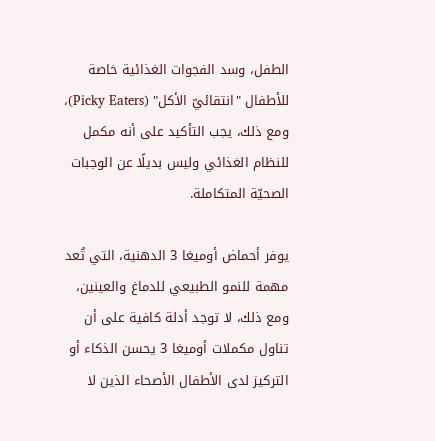الطفل، وسد الفجوات الغذائية خاصة للأطفال "انتقائيّ الأكل" (Picky Eaters)، ومع ذلك، يجب التأكيد على أنه مكمل للنظام الغذائي وليس بديلًا عن الوجبات الصحيّة المتكاملة.

يوفر أحماض أوميغا 3 الدهنية، التي تُعد مهمة للنمو الطبيعي للدماغ والعينين، ومع ذلك، لا توجد أدلة كافية على أن تناول مكملات أوميغا 3 يحسن الذكاء أو التركيز لدى الأطفال الأصحاء الذين لا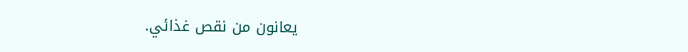يعانون من نقص غذائي.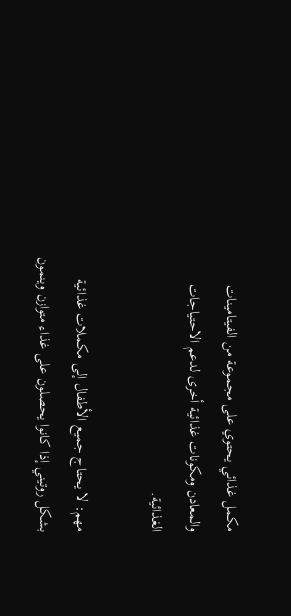مكمل غذائي يحتوي على مجموعة من الفيتامينات والمعادن ومكونات غذائية أخرى لدعم الاحتياجات الغذائية.

مهم: لا يحتاج جميع الأطفال إلى مكملات غذائية بشكل روتيني إذا كانوا يحصلون على غذاء متوازن وينمون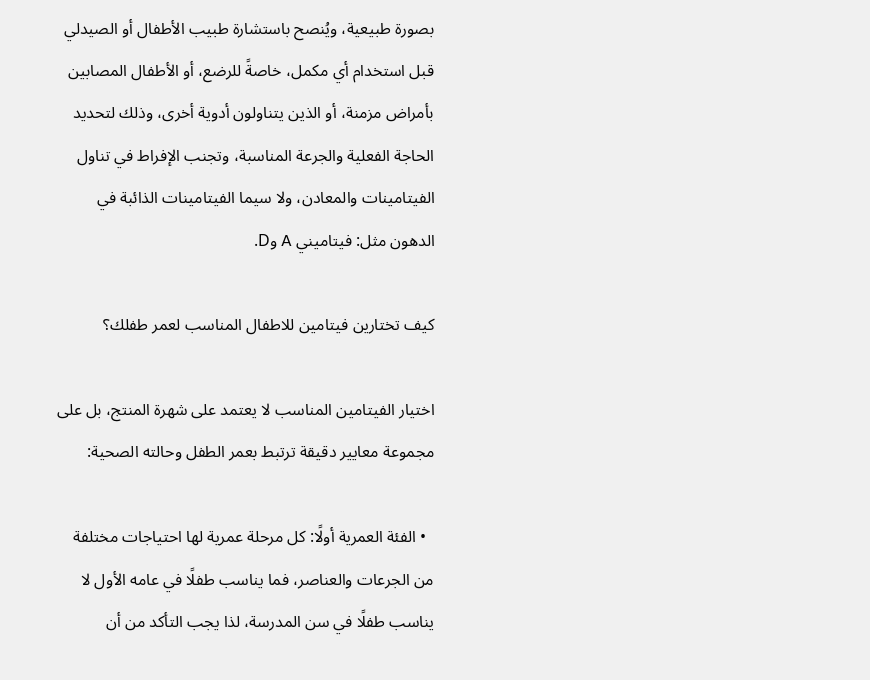بصورة طبيعية، ويُنصح باستشارة طبيب الأطفال أو الصيدلي قبل استخدام أي مكمل، خاصةً للرضع، أو الأطفال المصابين بأمراض مزمنة، أو الذين يتناولون أدوية أخرى، وذلك لتحديد الحاجة الفعلية والجرعة المناسبة، وتجنب الإفراط في تناول الفيتامينات والمعادن، ولا سيما الفيتامينات الذائبة في الدهون مثل: فيتاميني A وD.

كيف تختارين فيتامين للاطفال المناسب لعمر طفلك؟

اختيار الفيتامين المناسب لا يعتمد على شهرة المنتج، بل على مجموعة معايير دقيقة ترتبط بعمر الطفل وحالته الصحية:

  • الفئة العمرية أولًا: كل مرحلة عمرية لها احتياجات مختلفة من الجرعات والعناصر، فما يناسب طفلًا في عامه الأول لا يناسب طفلًا في سن المدرسة، لذا يجب التأكد من أن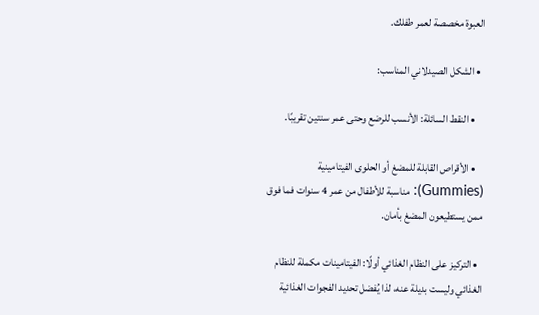العبوة مخصصة لعمر طفلك.

  • الشكل الصيدلاني المناسب:

    • النقط السائلة: الأنسب للرضع وحتى عمر سنتين تقريبًا.

    • الأقراص القابلة للمضغ أو الحلوى الفيتامينية (Gummies): مناسبة للأطفال من عمر 4 سنوات فما فوق ممن يستطيعون المضغ بأمان.

  • التركيز على النظام الغذائي أولًا: الفيتامينات مكملة للنظام الغذائي وليست بديلة عنه، لذا يُفضل تحديد الفجوات الغذائية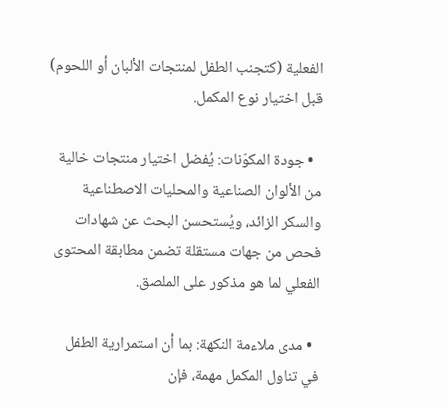الفعلية (كتجنب الطفل لمنتجات الألبان أو اللحوم) قبل اختيار نوع المكمل.

  • جودة المكوّنات: يُفضل اختيار منتجات خالية من الألوان الصناعية والمحليات الاصطناعية والسكر الزائد، ويُستحسن البحث عن شهادات فحص من جهات مستقلة تضمن مطابقة المحتوى الفعلي لما هو مذكور على الملصق.

  • مدى ملاءمة النكهة: بما أن استمرارية الطفل في تناول المكمل مهمة، فإن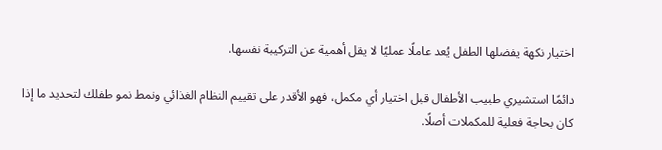اختيار نكهة يفضلها الطفل يُعد عاملًا عمليًا لا يقل أهمية عن التركيبة نفسها.

دائمًا استشيري طبيب الأطفال قبل اختيار أي مكمل، فهو الأقدر على تقييم النظام الغذائي ونمط نمو طفلك لتحديد ما إذا كان بحاجة فعلية للمكملات أصلًا.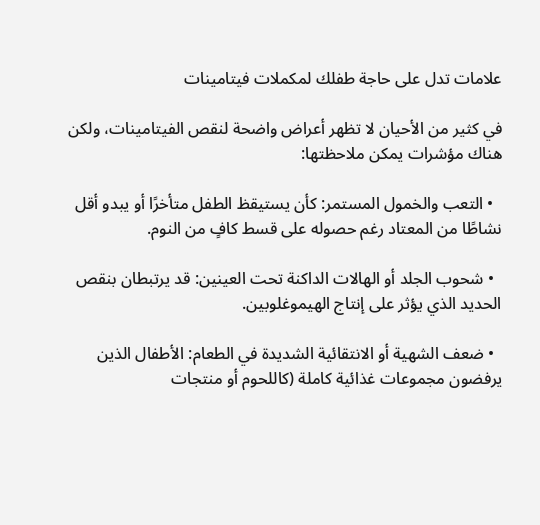علامات تدل على حاجة طفلك لمكملات فيتامينات

في كثير من الأحيان لا تظهر أعراض واضحة لنقص الفيتامينات، ولكن هناك مؤشرات يمكن ملاحظتها:

  • التعب والخمول المستمر: كأن يستيقظ الطفل متأخرًا أو يبدو أقل نشاطًا من المعتاد رغم حصوله على قسط كافٍ من النوم.

  • شحوب الجلد أو الهالات الداكنة تحت العينين: قد يرتبطان بنقص الحديد الذي يؤثر على إنتاج الهيموغلوبين.

  • ضعف الشهية أو الانتقائية الشديدة في الطعام: الأطفال الذين يرفضون مجموعات غذائية كاملة (كاللحوم أو منتجات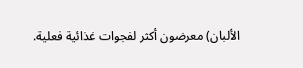الألبان) معرضون أكثر لفجوات غذائية فعلية.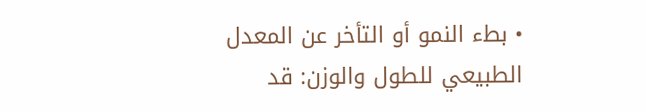• بطء النمو أو التأخر عن المعدل الطبيعي للطول والوزن: قد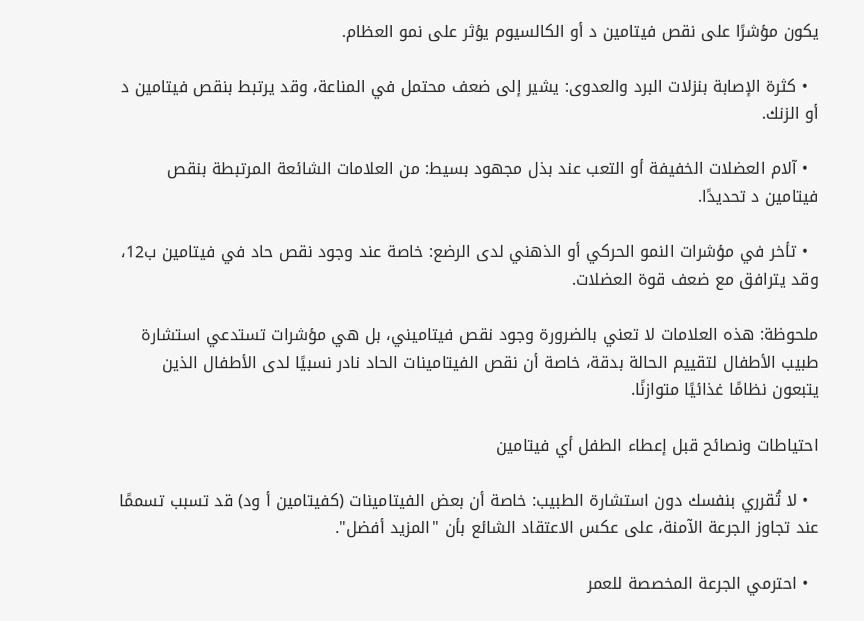يكون مؤشرًا على نقص فيتامين د أو الكالسيوم يؤثر على نمو العظام.

  • كثرة الإصابة بنزلات البرد والعدوى: يشير إلى ضعف محتمل في المناعة، وقد يرتبط بنقص فيتامين د أو الزنك.

  • آلام العضلات الخفيفة أو التعب عند بذل مجهود بسيط: من العلامات الشائعة المرتبطة بنقص فيتامين د تحديدًا.

  • تأخر في مؤشرات النمو الحركي أو الذهني لدى الرضع: خاصة عند وجود نقص حاد في فيتامين ب12، وقد يترافق مع ضعف قوة العضلات.

ملحوظة: هذه العلامات لا تعني بالضرورة وجود نقص فيتاميني، بل هي مؤشرات تستدعي استشارة طبيب الأطفال لتقييم الحالة بدقة، خاصة أن نقص الفيتامينات الحاد نادر نسبيًا لدى الأطفال الذين يتبعون نظامًا غذائيًا متوازنًا.

احتياطات ونصائح قبل إعطاء الطفل أي فيتامين

  • لا تُقرري بنفسك دون استشارة الطبيب: خاصة أن بعض الفيتامينات (كفيتامين أ ود) قد تسبب تسممًا عند تجاوز الجرعة الآمنة، على عكس الاعتقاد الشائع بأن "المزيد أفضل".

  • احترمي الجرعة المخصصة للعمر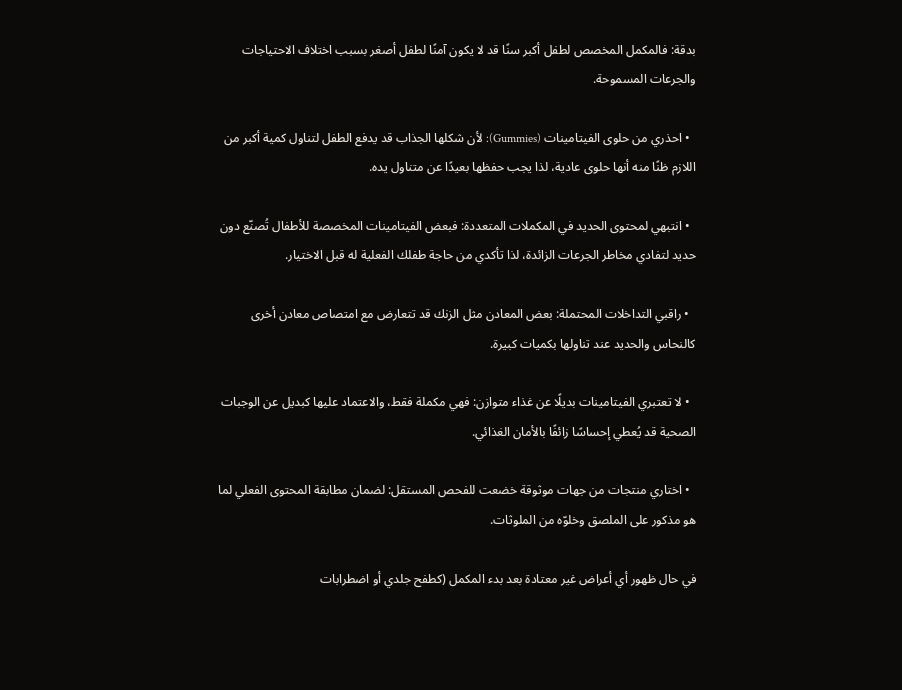بدقة: فالمكمل المخصص لطفل أكبر سنًا قد لا يكون آمنًا لطفل أصغر بسبب اختلاف الاحتياجات والجرعات المسموحة.

  • احذري من حلوى الفيتامينات (Gummies): لأن شكلها الجذاب قد يدفع الطفل لتناول كمية أكبر من اللازم ظنًا منه أنها حلوى عادية، لذا يجب حفظها بعيدًا عن متناول يده.

  • انتبهي لمحتوى الحديد في المكملات المتعددة: فبعض الفيتامينات المخصصة للأطفال تُصنّع دون حديد لتفادي مخاطر الجرعات الزائدة، لذا تأكدي من حاجة طفلك الفعلية له قبل الاختيار.

  • راقبي التداخلات المحتملة: بعض المعادن مثل الزنك قد تتعارض مع امتصاص معادن أخرى كالنحاس والحديد عند تناولها بكميات كبيرة.

  • لا تعتبري الفيتامينات بديلًا عن غذاء متوازن: فهي مكملة فقط، والاعتماد عليها كبديل عن الوجبات الصحية قد يُعطي إحساسًا زائفًا بالأمان الغذائي.

  • اختاري منتجات من جهات موثوقة خضعت للفحص المستقل: لضمان مطابقة المحتوى الفعلي لما هو مذكور على الملصق وخلوّه من الملوثات.

في حال ظهور أي أعراض غير معتادة بعد بدء المكمل (كطفح جلدي أو اضطرابات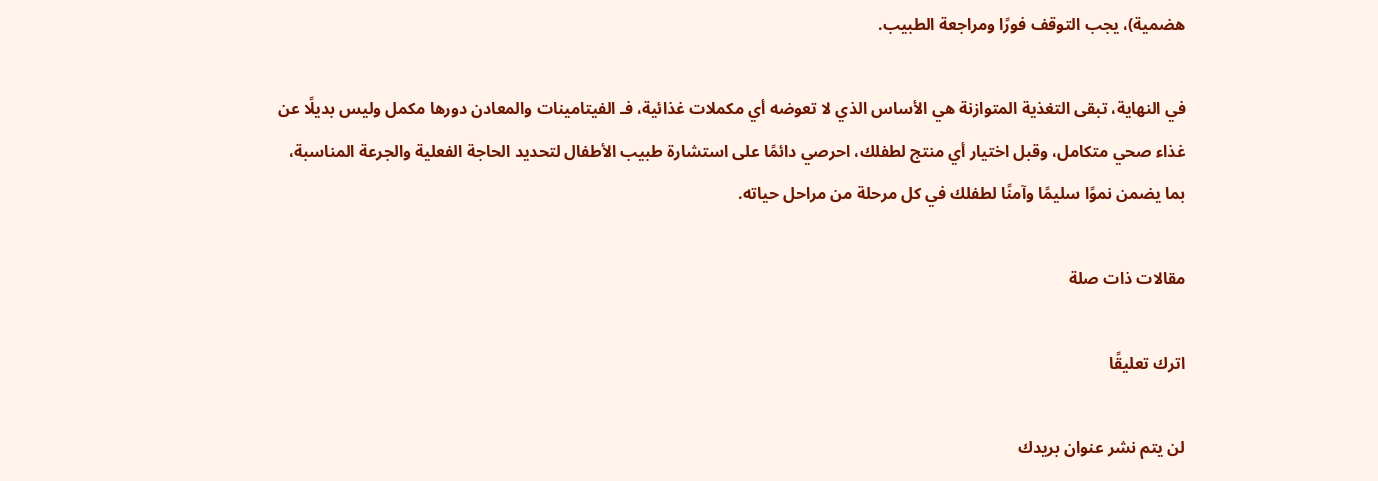هضمية)، يجب التوقف فورًا ومراجعة الطبيب.

في النهاية، تبقى التغذية المتوازنة هي الأساس الذي لا تعوضه أي مكملات غذائية، فـ الفيتامينات والمعادن دورها مكمل وليس بديلًا عن غذاء صحي متكامل، وقبل اختيار أي منتج لطفلك، احرصي دائمًا على استشارة طبيب الأطفال لتحديد الحاجة الفعلية والجرعة المناسبة، بما يضمن نموًا سليمًا وآمنًا لطفلك في كل مرحلة من مراحل حياته.

مقالات ذات صلة

اترك تعليقًا

لن يتم نشر عنوان بريدك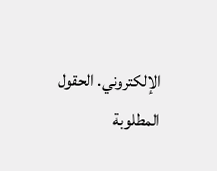الإلكتروني. الحقول المطلوبة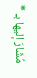مُشَارَ إليها بـ *